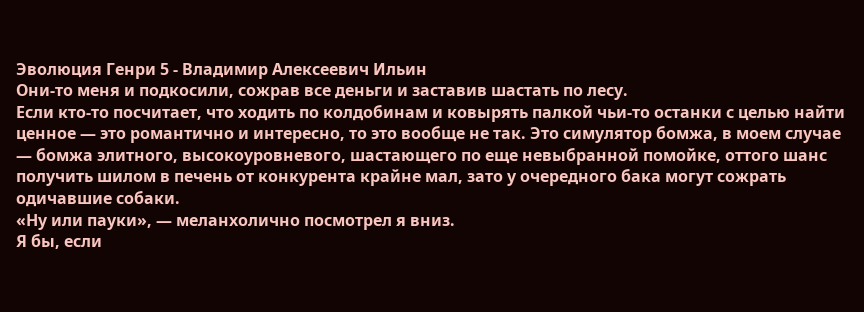Эволюция Генри 5 - Владимир Алексеевич Ильин
Они-то меня и подкосили, сожрав все деньги и заставив шастать по лесу.
Если кто-то посчитает, что ходить по колдобинам и ковырять палкой чьи-то останки с целью найти ценное — это романтично и интересно, то это вообще не так. Это симулятор бомжа, в моем случае — бомжа элитного, высокоуровневого, шастающего по еще невыбранной помойке, оттого шанс получить шилом в печень от конкурента крайне мал, зато у очередного бака могут сожрать одичавшие собаки.
«Ну или пауки», — меланхолично посмотрел я вниз.
Я бы, если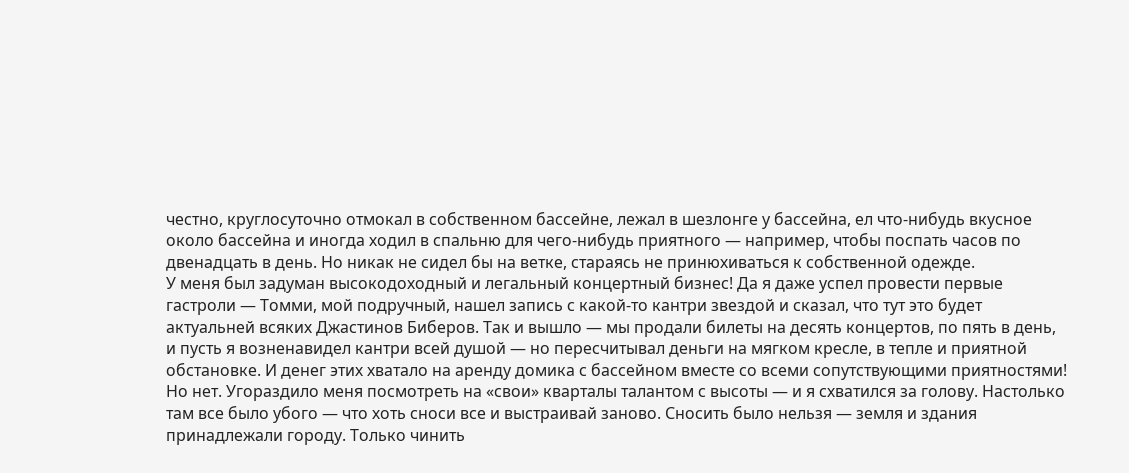честно, круглосуточно отмокал в собственном бассейне, лежал в шезлонге у бассейна, ел что-нибудь вкусное около бассейна и иногда ходил в спальню для чего-нибудь приятного — например, чтобы поспать часов по двенадцать в день. Но никак не сидел бы на ветке, стараясь не принюхиваться к собственной одежде.
У меня был задуман высокодоходный и легальный концертный бизнес! Да я даже успел провести первые гастроли — Томми, мой подручный, нашел запись с какой-то кантри звездой и сказал, что тут это будет актуальней всяких Джастинов Биберов. Так и вышло — мы продали билеты на десять концертов, по пять в день, и пусть я возненавидел кантри всей душой — но пересчитывал деньги на мягком кресле, в тепле и приятной обстановке. И денег этих хватало на аренду домика с бассейном вместе со всеми сопутствующими приятностями!
Но нет. Угораздило меня посмотреть на «свои» кварталы талантом с высоты — и я схватился за голову. Настолько там все было убого — что хоть сноси все и выстраивай заново. Сносить было нельзя — земля и здания принадлежали городу. Только чинить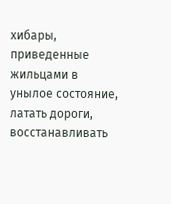хибары, приведенные жильцами в унылое состояние, латать дороги, восстанавливать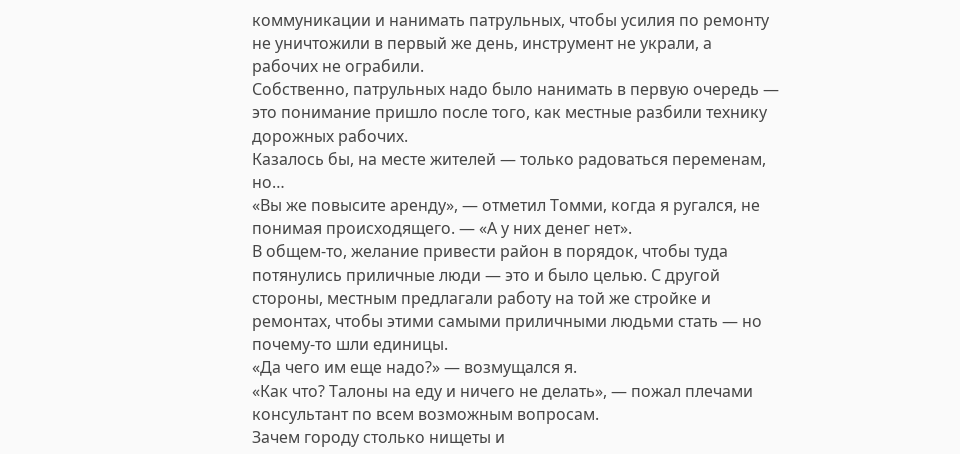коммуникации и нанимать патрульных, чтобы усилия по ремонту не уничтожили в первый же день, инструмент не украли, а рабочих не ограбили.
Собственно, патрульных надо было нанимать в первую очередь — это понимание пришло после того, как местные разбили технику дорожных рабочих.
Казалось бы, на месте жителей — только радоваться переменам, но…
«Вы же повысите аренду», — отметил Томми, когда я ругался, не понимая происходящего. — «А у них денег нет».
В общем-то, желание привести район в порядок, чтобы туда потянулись приличные люди — это и было целью. С другой стороны, местным предлагали работу на той же стройке и ремонтах, чтобы этими самыми приличными людьми стать — но почему-то шли единицы.
«Да чего им еще надо?» — возмущался я.
«Как что? Талоны на еду и ничего не делать», — пожал плечами консультант по всем возможным вопросам.
Зачем городу столько нищеты и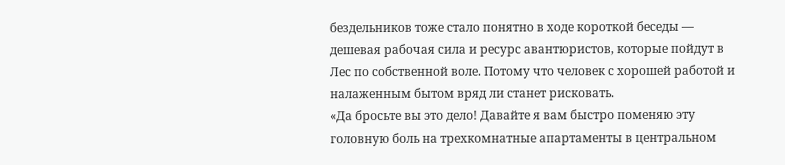бездельников тоже стало понятно в ходе короткой беседы — дешевая рабочая сила и ресурс авантюристов, которые пойдут в Лес по собственной воле. Потому что человек с хорошей работой и налаженным бытом вряд ли станет рисковать.
«Да бросьте вы это дело! Давайте я вам быстро поменяю эту головную боль на трехкомнатные апартаменты в центральном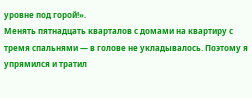уровне под горой!».
Менять пятнадцать кварталов с домами на квартиру с тремя спальнями — в голове не укладывалось. Поэтому я упрямился и тратил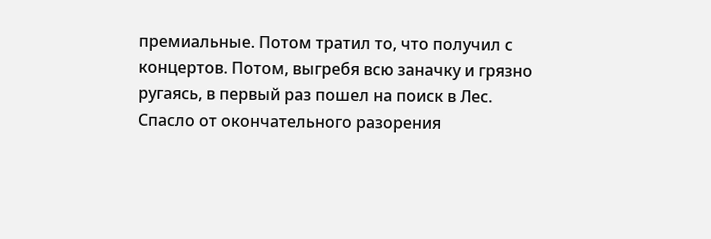премиальные. Потом тратил то, что получил с концертов. Потом, выгребя всю заначку и грязно ругаясь, в первый раз пошел на поиск в Лес.
Спасло от окончательного разорения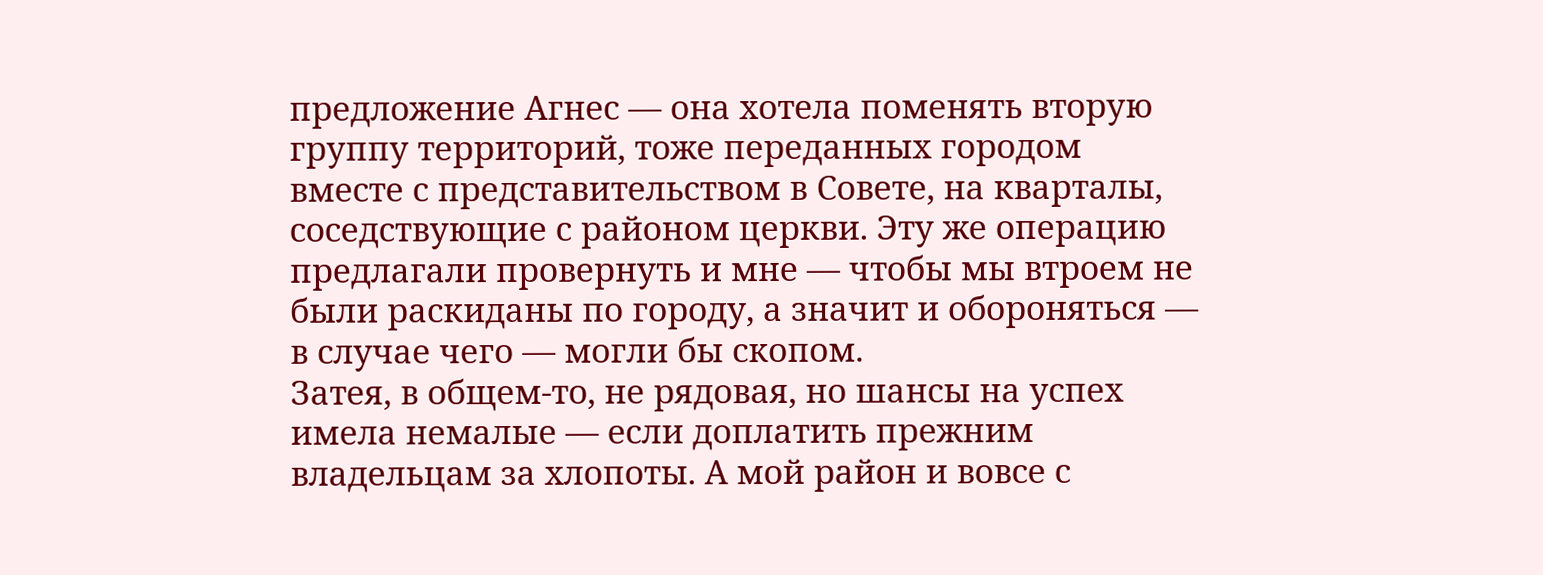предложение Агнес — она хотела поменять вторую группу территорий, тоже переданных городом вместе с представительством в Совете, на кварталы, соседствующие с районом церкви. Эту же операцию предлагали провернуть и мне — чтобы мы втроем не были раскиданы по городу, а значит и обороняться — в случае чего — могли бы скопом.
Затея, в общем-то, не рядовая, но шансы на успех имела немалые — если доплатить прежним владельцам за хлопоты. А мой район и вовсе с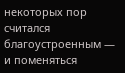некоторых пор считался благоустроенным — и поменяться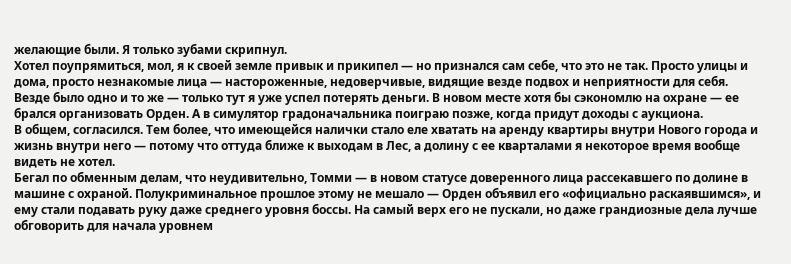желающие были. Я только зубами скрипнул.
Хотел поупрямиться, мол, я к своей земле привык и прикипел — но признался сам себе, что это не так. Просто улицы и дома, просто незнакомые лица — настороженные, недоверчивые, видящие везде подвох и неприятности для себя. Везде было одно и то же — только тут я уже успел потерять деньги. В новом месте хотя бы сэкономлю на охране — ее брался организовать Орден. А в симулятор градоначальника поиграю позже, когда придут доходы с аукциона.
В общем, согласился. Тем более, что имеющейся налички стало еле хватать на аренду квартиры внутри Нового города и жизнь внутри него — потому что оттуда ближе к выходам в Лес, а долину с ее кварталами я некоторое время вообще видеть не хотел.
Бегал по обменным делам, что неудивительно, Томми — в новом статусе доверенного лица рассекавшего по долине в машине с охраной. Полукриминальное прошлое этому не мешало — Орден объявил его «официально раскаявшимся», и ему стали подавать руку даже среднего уровня боссы. На самый верх его не пускали, но даже грандиозные дела лучше обговорить для начала уровнем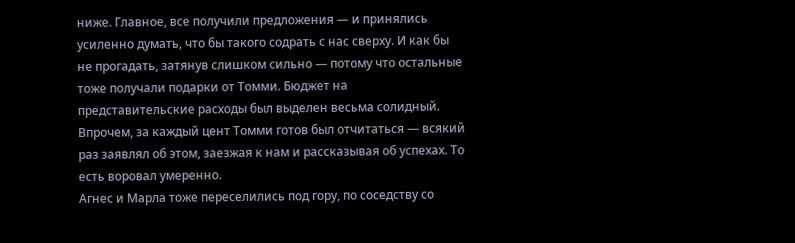ниже. Главное, все получили предложения — и принялись усиленно думать, что бы такого содрать с нас сверху. И как бы не прогадать, затянув слишком сильно — потому что остальные тоже получали подарки от Томми. Бюджет на представительские расходы был выделен весьма солидный.
Впрочем, за каждый цент Томми готов был отчитаться — всякий раз заявлял об этом, заезжая к нам и рассказывая об успехах. То есть воровал умеренно.
Агнес и Марла тоже переселились под гору, по соседству со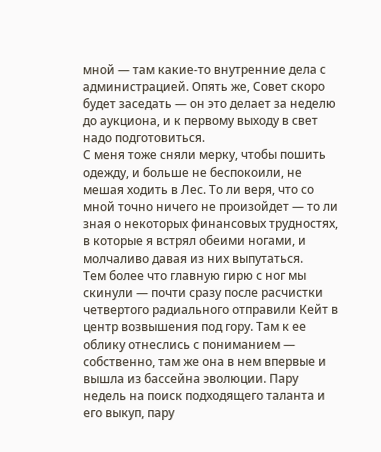мной — там какие-то внутренние дела с администрацией. Опять же, Совет скоро будет заседать — он это делает за неделю до аукциона, и к первому выходу в свет надо подготовиться.
С меня тоже сняли мерку, чтобы пошить одежду, и больше не беспокоили, не мешая ходить в Лес. То ли веря, что со мной точно ничего не произойдет — то ли зная о некоторых финансовых трудностях, в которые я встрял обеими ногами, и молчаливо давая из них выпутаться.
Тем более что главную гирю с ног мы скинули — почти сразу после расчистки четвертого радиального отправили Кейт в центр возвышения под гору. Там к ее облику отнеслись с пониманием — собственно, там же она в нем впервые и вышла из бассейна эволюции. Пару недель на поиск подходящего таланта и его выкуп, пару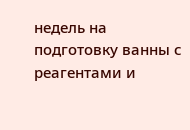недель на подготовку ванны с реагентами и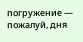погружение — пожалуй, дня